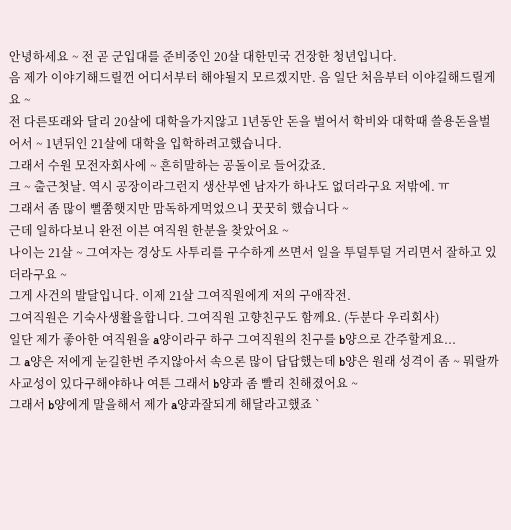안녕하세요 ~ 전 곧 군입대를 준비중인 20살 대한민국 건장한 청년입니다.
음 제가 이야기해드릴껀 어디서부터 해야될지 모르겠지만. 음 일단 처음부터 이야길해드릴게요 ~
전 다른또래와 달리 20살에 대학을가지않고 1년동안 돈을 벌어서 학비와 대학때 쓸용돈을벌어서 ~ 1년뒤인 21살에 대학을 입학하려고했습니다.
그래서 수원 모전자회사에 ~ 흔히말하는 공돌이로 들어갔죠.
크 ~ 출근첫날. 역시 공장이라그런지 생산부엔 남자가 하나도 없더라구요 저밖에. ㅠ
그래서 좀 많이 뻘쭘햇지만 맘독하게먹었으니 꿋꿋히 했습니다 ~
근데 일하다보니 완전 이븐 여직원 한분을 찾았어요 ~
나이는 21살 ~ 그여자는 경상도 사투리를 구수하게 쓰면서 일을 투덜투덜 거리면서 잘하고 있더라구요 ~
그게 사건의 발달입니다. 이제 21살 그여직원에게 저의 구애작전.
그여직원은 기숙사생활을합니다. 그여직원 고향친구도 함께요. (두분다 우리회사)
일단 제가 좋아한 여직원을 a양이라구 하구 그여직원의 친구를 b양으로 간주할게요...
그 a양은 저에게 눈길한번 주지않아서 속으론 많이 답답했는데 b양은 원래 성격이 좀 ~ 뭐랄까 사교성이 있다구해야하나 여튼 그래서 b양과 좀 빨리 친해졌어요 ~
그래서 b양에게 말을해서 제가 a양과잘되게 해달라고했죠 `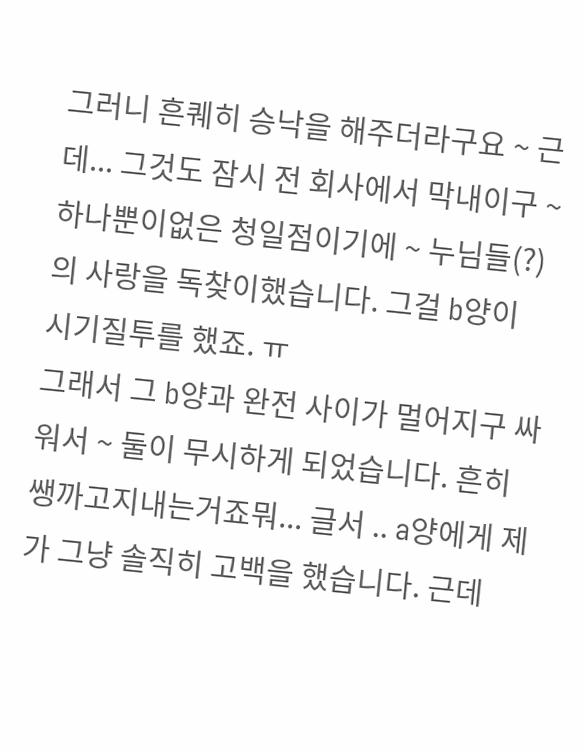그러니 흔퀘히 승낙을 해주더라구요 ~ 근데... 그것도 잠시 전 회사에서 막내이구 ~ 하나뿐이없은 청일점이기에 ~ 누님들(?)의 사랑을 독찾이했습니다. 그걸 b양이 시기질투를 했죠. ㅠ
그래서 그 b양과 완전 사이가 멀어지구 싸워서 ~ 둘이 무시하게 되었습니다. 흔히 쌩까고지내는거죠뭐... 글서 .. a양에게 제가 그냥 솔직히 고백을 했습니다. 근데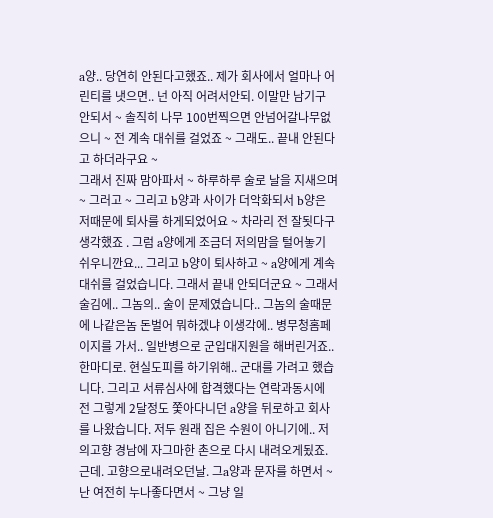a양.. 당연히 안된다고했죠.. 제가 회사에서 얼마나 어린티를 냇으면.. 넌 아직 어려서안되. 이말만 남기구 안되서 ~ 솔직히 나무 100번찍으면 안넘어갈나무없으니 ~ 전 계속 대쉬를 걸었죠 ~ 그래도.. 끝내 안된다고 하더라구요 ~
그래서 진짜 맘아파서 ~ 하루하루 술로 날을 지새으며 ~ 그러고 ~ 그리고 b양과 사이가 더악화되서 b양은 저때문에 퇴사를 하게되었어요 ~ 차라리 전 잘됫다구 생각했죠 . 그럼 a양에게 조금더 저의맘을 털어놓기 쉬우니깐요... 그리고 b양이 퇴사하고 ~ a양에게 계속 대쉬를 걸었습니다. 그래서 끝내 안되더군요 ~ 그래서 술김에.. 그놈의.. 술이 문제였습니다.. 그놈의 술때문에 나같은놈 돈벌어 뭐하겠냐 이생각에.. 병무청홈페이지를 가서.. 일반병으로 군입대지원을 해버린거죠.. 한마디로. 현실도피를 하기위해.. 군대를 가려고 했습니다. 그리고 서류심사에 합격했다는 연락과동시에 전 그렇게 2달정도 쫓아다니던 a양을 뒤로하고 회사를 나왔습니다. 저두 원래 집은 수원이 아니기에.. 저의고향 경남에 자그마한 촌으로 다시 내려오게됬죠.
근데. 고향으로내려오던날. 그a양과 문자를 하면서 ~ 난 여전히 누나좋다면서 ~ 그냥 일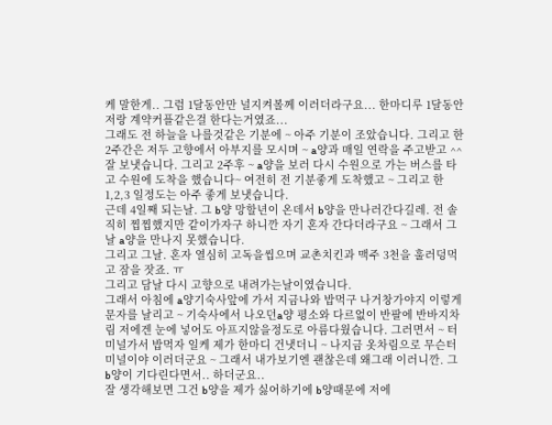케 말한게.. 그럼 1달동안만 널지켜볼께 이러더라구요... 한마디루 1달동안 저랑 계약커플같은걸 한다는거였죠...
그래도 전 하늘을 나를것같은 기분에 ~ 아주 기분이 조았습니다. 그리고 한 2주간은 저두 고향에서 아부지를 모시며 ~ a양과 매일 연락을 주고받고 ^^ 잘 보냇습니다. 그리고 2주후 ~ a양을 보러 다시 수원으로 가는 버스를 타고 수원에 도착을 했습니다~ 여전히 전 기분좋게 도착했고 ~ 그리고 한 1,2,3 일정도는 아주 좋게 보냇습니다.
근데 4일째 되는날. 그 b양 망할년이 온데서 b양을 만나러간다길레. 전 솔직히 찝찝했지만 같이가자구 하니깐 자기 혼자 간다더라구요 ~ 그래서 그날 a양을 만나지 못했습니다.
그리고 그날. 혼자 열심히 고독을씹으며 교촌치킨과 맥주 3천을 훌러덩먹고 잠을 잣죠. ㅠ
그리고 담날 다시 고향으로 내려가는날이였습니다.
그래서 아침에 a양기숙사앞에 가서 지금나와 밥먹구 나거창가야지 이렇게 문자를 날리고 ~ 기숙사에서 나오던a양 평소와 다르없이 반팔에 반바지차림 저에겐 눈에 넣어도 아프지않을정도로 아름다웠습니다. 그러면서 ~ 터미널가서 밥먹자 일케 제가 한마디 건냇더니 ~ 나지금 옷차림으로 무슨터미널이야 이러더군요 ~ 그래서 내가보기엔 괜찮은데 왜그래 이러니깐. 그 b양이 기다린다면서.. 하더군요..
잘 생각해보면 그건 b양을 제가 싫어하기에 b양때문에 저에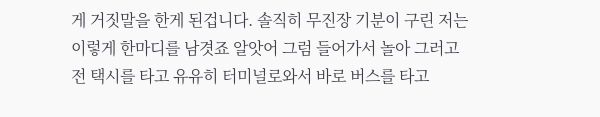게 거짓말을 한게 된겁니다. 솔직히 무진장 기분이 구린 저는 이렇게 한마디를 남겻죠 알앗어 그럼 들어가서 놀아 그러고 전 택시를 타고 유유히 터미널로와서 바로 버스를 타고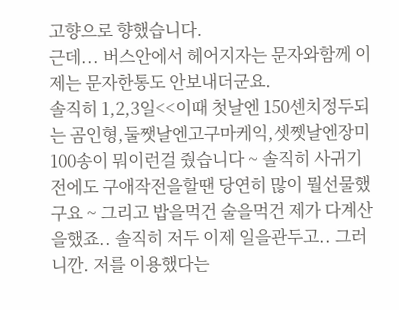고향으로 향했습니다.
근데... 버스안에서 헤어지자는 문자와함께 이제는 문자한통도 안보내더군요.
솔직히 1,2,3일<<이때 첫날엔 150센치정두되는 곰인형,둘쨋날엔고구마케익,셋쩻날엔장미100송이 뭐이런걸 줬습니다 ~ 솔직히 사귀기전에도 구애작전을할땐 당연히 많이 뭘선물했구요 ~ 그리고 밥을먹건 술을먹건 제가 다계산을했죠.. 솔직히 저두 이제 일을관두고.. 그러니깐. 저를 이용했다는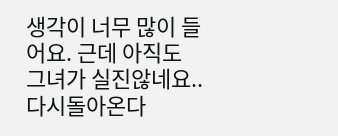생각이 너무 많이 들어요. 근데 아직도 그녀가 실진않네요.. 다시돌아온다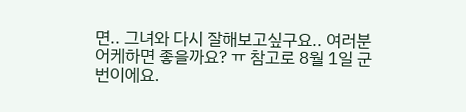면.. 그녀와 다시 잘해보고싶구요.. 여러분 어케하면 좋을까요? ㅠ 참고로 8월 1일 군번이에요.